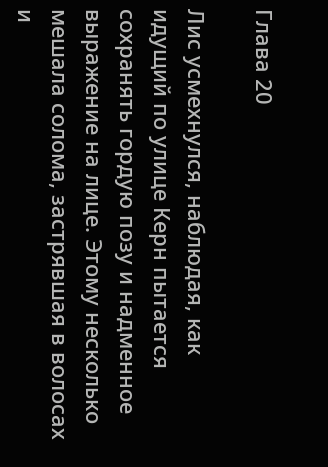Глава 20

Лис усмехнулся, наблюдая, как идущий по улице Керн пытается сохранять гордую позу и надменное выражение на лице. Этому несколько мешала солома, застрявшая в волосах и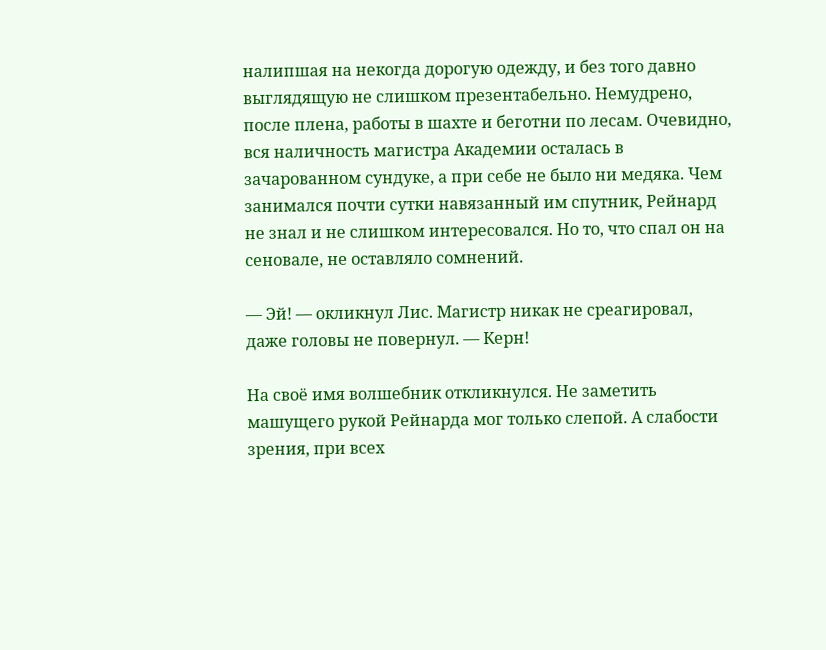налипшая на некогда дорогую одежду, и без того давно выглядящую не слишком презентабельно. Немудрено, после плена, работы в шахте и беготни по лесам. Очевидно, вся наличность магистра Академии осталась в зачарованном сундуке, а при себе не было ни медяка. Чем занимался почти сутки навязанный им спутник, Рейнард не знал и не слишком интересовался. Но то, что спал он на сеновале, не оставляло сомнений.

— Эй! — окликнул Лис. Магистр никак не среагировал, даже головы не повернул. — Керн!

На своё имя волшебник откликнулся. Не заметить машущего рукой Рейнарда мог только слепой. А слабости зрения, при всех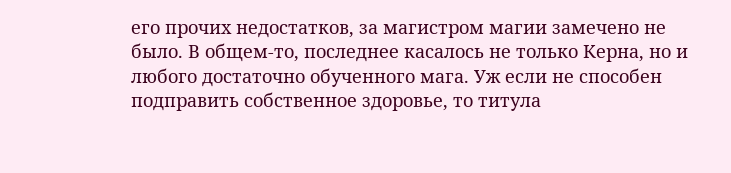его прочих недостатков, за магистром магии замечено не было. В общем-то, последнее касалось не только Керна, но и любого достаточно обученного мага. Уж если не способен подправить собственное здоровье, то титула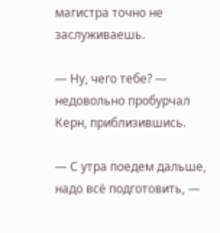магистра точно не заслуживаешь.

— Ну, чего тебе? — недовольно пробурчал Керн, приблизившись.

— С утра поедем дальше, надо всё подготовить, —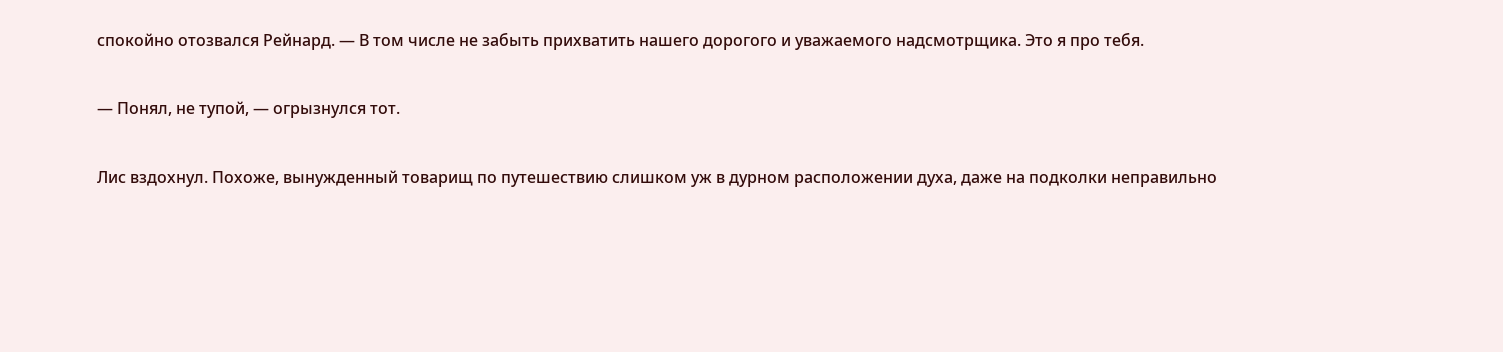спокойно отозвался Рейнард. — В том числе не забыть прихватить нашего дорогого и уважаемого надсмотрщика. Это я про тебя.

— Понял, не тупой, — огрызнулся тот.

Лис вздохнул. Похоже, вынужденный товарищ по путешествию слишком уж в дурном расположении духа, даже на подколки неправильно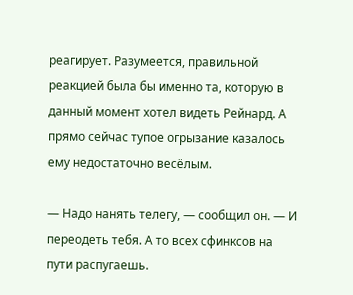реагирует. Разумеется, правильной реакцией была бы именно та, которую в данный момент хотел видеть Рейнард. А прямо сейчас тупое огрызание казалось ему недостаточно весёлым.

— Надо нанять телегу, — сообщил он. — И переодеть тебя. А то всех сфинксов на пути распугаешь.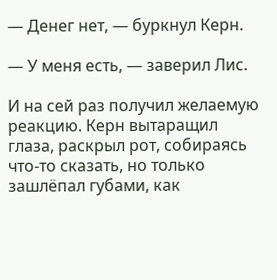— Денег нет, — буркнул Керн.

— У меня есть, — заверил Лис.

И на сей раз получил желаемую реакцию. Керн вытаращил глаза, раскрыл рот, собираясь что-то сказать, но только зашлёпал губами, как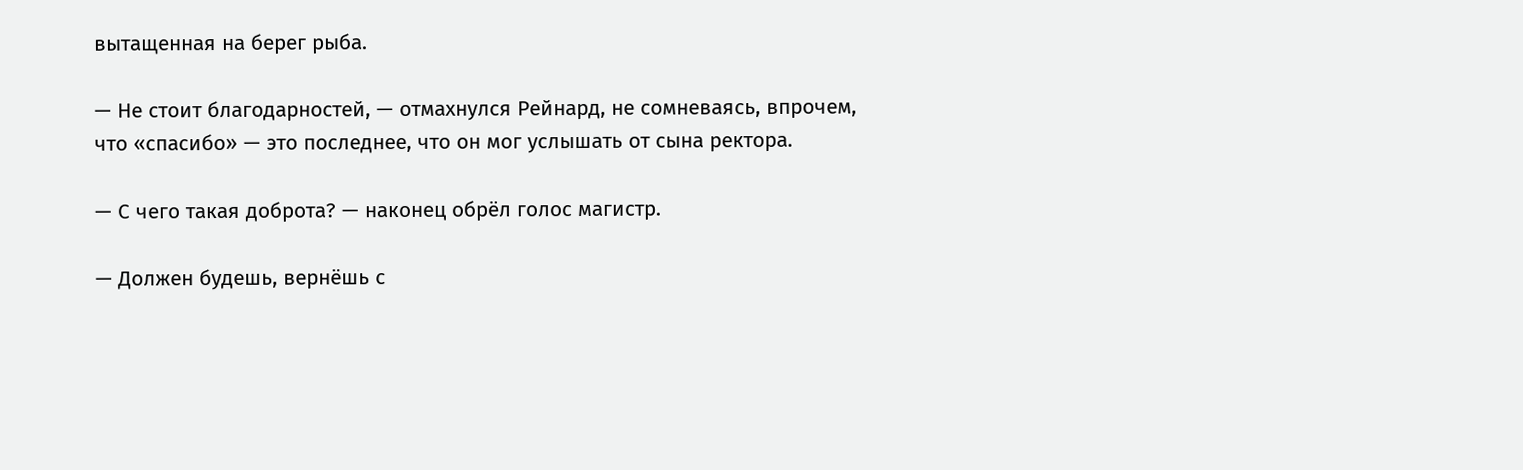вытащенная на берег рыба.

— Не стоит благодарностей, — отмахнулся Рейнард, не сомневаясь, впрочем, что «спасибо» — это последнее, что он мог услышать от сына ректора.

— С чего такая доброта? — наконец обрёл голос магистр.

— Должен будешь, вернёшь с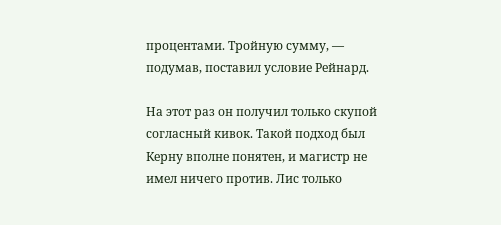процентами. Тройную сумму, — подумав, поставил условие Рейнард.

На этот раз он получил только скупой согласный кивок. Такой подход был Керну вполне понятен, и магистр не имел ничего против. Лис только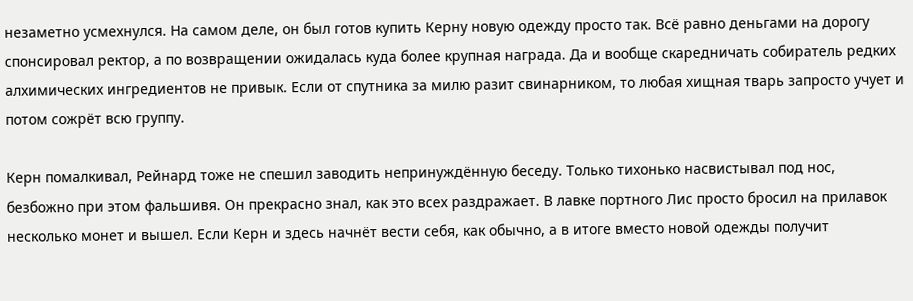незаметно усмехнулся. На самом деле, он был готов купить Керну новую одежду просто так. Всё равно деньгами на дорогу спонсировал ректор, а по возвращении ожидалась куда более крупная награда. Да и вообще скаредничать собиратель редких алхимических ингредиентов не привык. Если от спутника за милю разит свинарником, то любая хищная тварь запросто учует и потом сожрёт всю группу.

Керн помалкивал, Рейнард тоже не спешил заводить непринуждённую беседу. Только тихонько насвистывал под нос, безбожно при этом фальшивя. Он прекрасно знал, как это всех раздражает. В лавке портного Лис просто бросил на прилавок несколько монет и вышел. Если Керн и здесь начнёт вести себя, как обычно, а в итоге вместо новой одежды получит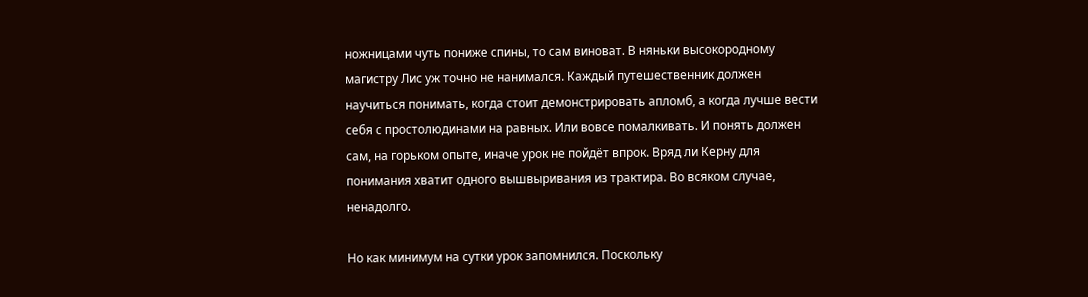ножницами чуть пониже спины, то сам виноват. В няньки высокородному магистру Лис уж точно не нанимался. Каждый путешественник должен научиться понимать, когда стоит демонстрировать апломб, а когда лучше вести себя с простолюдинами на равных. Или вовсе помалкивать. И понять должен сам, на горьком опыте, иначе урок не пойдёт впрок. Вряд ли Керну для понимания хватит одного вышвыривания из трактира. Во всяком случае, ненадолго.

Но как минимум на сутки урок запомнился. Поскольку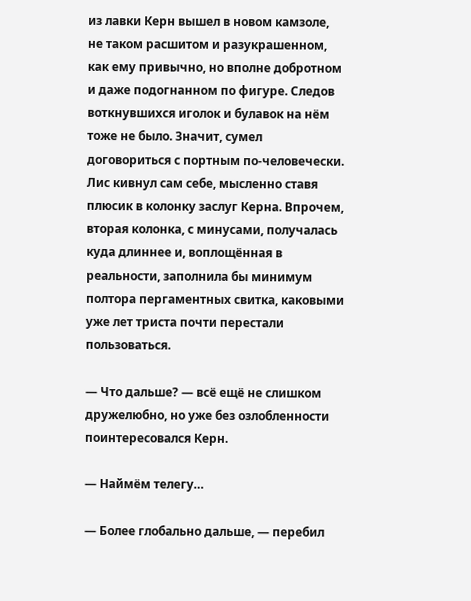из лавки Керн вышел в новом камзоле, не таком расшитом и разукрашенном, как ему привычно, но вполне добротном и даже подогнанном по фигуре. Следов воткнувшихся иголок и булавок на нём тоже не было. Значит, сумел договориться с портным по-человечески. Лис кивнул сам себе, мысленно ставя плюсик в колонку заслуг Керна. Впрочем, вторая колонка, с минусами, получалась куда длиннее и, воплощённая в реальности, заполнила бы минимум полтора пергаментных свитка, каковыми уже лет триста почти перестали пользоваться.

— Что дальше? — всё ещё не слишком дружелюбно, но уже без озлобленности поинтересовался Керн.

— Наймём телегу…

— Более глобально дальше, — перебил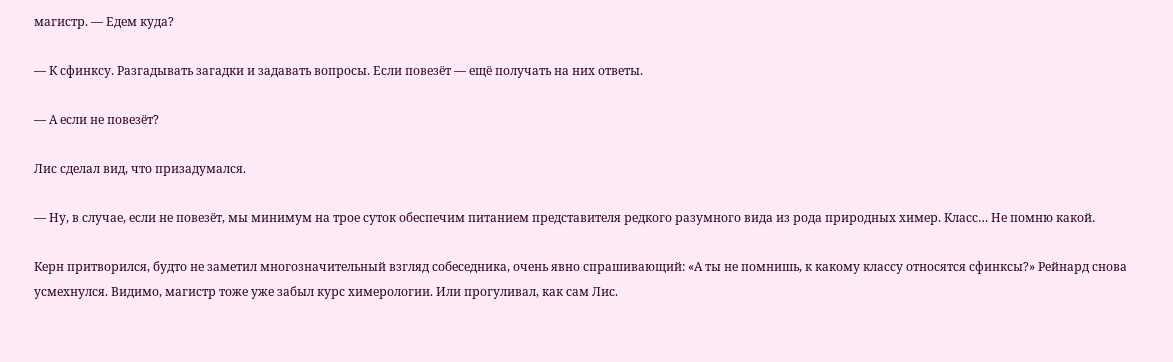магистр. — Едем куда?

— К сфинксу. Разгадывать загадки и задавать вопросы. Если повезёт — ещё получать на них ответы.

— А если не повезёт?

Лис сделал вид, что призадумался.

— Ну, в случае, если не повезёт, мы минимум на трое суток обеспечим питанием представителя редкого разумного вида из рода природных химер. Класс… Не помню какой.

Керн притворился, будто не заметил многозначительный взгляд собеседника, очень явно спрашивающий: «А ты не помнишь, к какому классу относятся сфинксы?» Рейнард снова усмехнулся. Видимо, магистр тоже уже забыл курс химерологии. Или прогуливал, как сам Лис.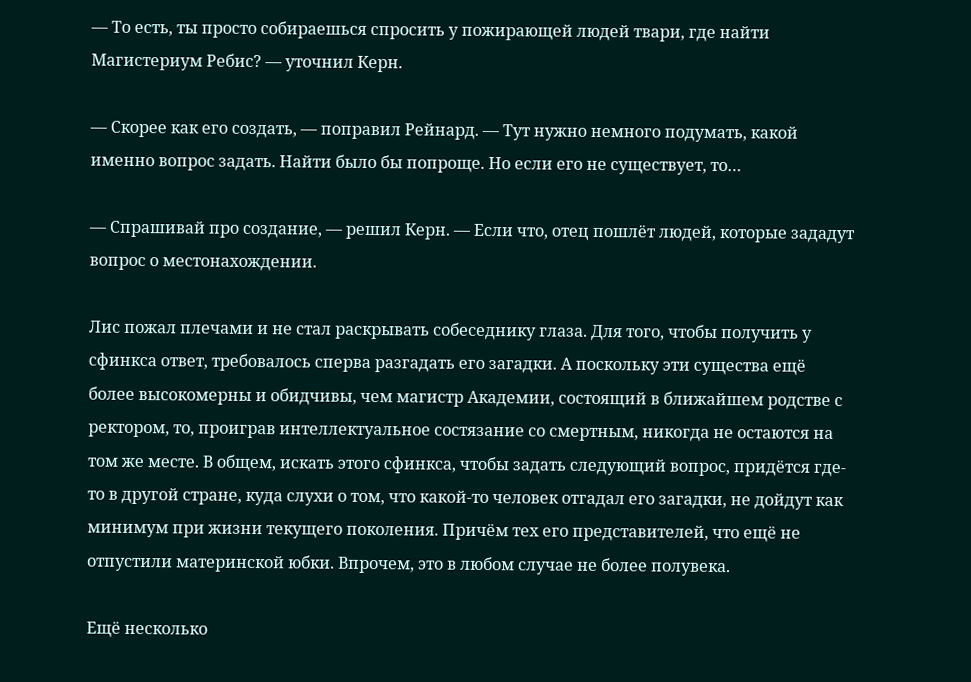— То есть, ты просто собираешься спросить у пожирающей людей твари, где найти Магистериум Ребис? — уточнил Керн.

— Скорее как его создать, — поправил Рейнард. — Тут нужно немного подумать, какой именно вопрос задать. Найти было бы попроще. Но если его не существует, то…

— Спрашивай про создание, — решил Керн. — Если что, отец пошлёт людей, которые зададут вопрос о местонахождении.

Лис пожал плечами и не стал раскрывать собеседнику глаза. Для того, чтобы получить у сфинкса ответ, требовалось сперва разгадать его загадки. А поскольку эти существа ещё более высокомерны и обидчивы, чем магистр Академии, состоящий в ближайшем родстве с ректором, то, проиграв интеллектуальное состязание со смертным, никогда не остаются на том же месте. В общем, искать этого сфинкса, чтобы задать следующий вопрос, придётся где-то в другой стране, куда слухи о том, что какой-то человек отгадал его загадки, не дойдут как минимум при жизни текущего поколения. Причём тех его представителей, что ещё не отпустили материнской юбки. Впрочем, это в любом случае не более полувека.

Ещё несколько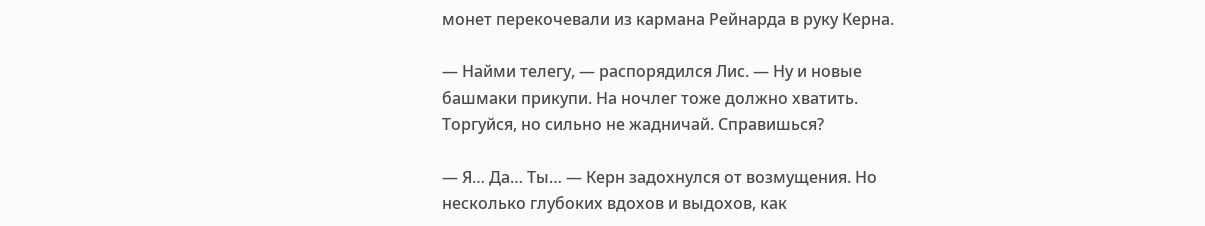монет перекочевали из кармана Рейнарда в руку Керна.

— Найми телегу, — распорядился Лис. — Ну и новые башмаки прикупи. На ночлег тоже должно хватить. Торгуйся, но сильно не жадничай. Справишься?

— Я… Да… Ты… — Керн задохнулся от возмущения. Но несколько глубоких вдохов и выдохов, как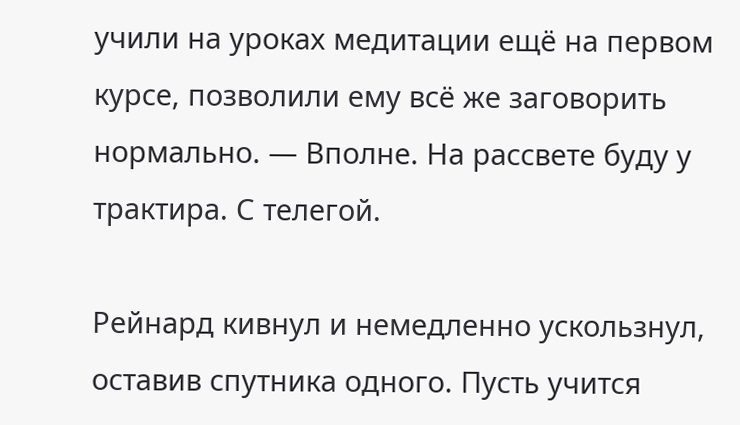учили на уроках медитации ещё на первом курсе, позволили ему всё же заговорить нормально. — Вполне. На рассвете буду у трактира. С телегой.

Рейнард кивнул и немедленно ускользнул, оставив спутника одного. Пусть учится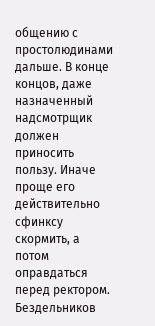общению с простолюдинами дальше. В конце концов, даже назначенный надсмотрщик должен приносить пользу. Иначе проще его действительно сфинксу скормить, а потом оправдаться перед ректором. Бездельников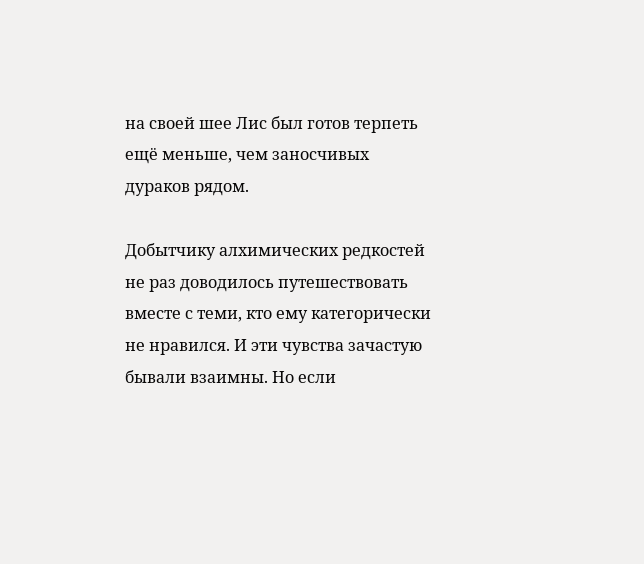на своей шее Лис был готов терпеть ещё меньше, чем заносчивых дураков рядом.

Добытчику алхимических редкостей не раз доводилось путешествовать вместе с теми, кто ему категорически не нравился. И эти чувства зачастую бывали взаимны. Но если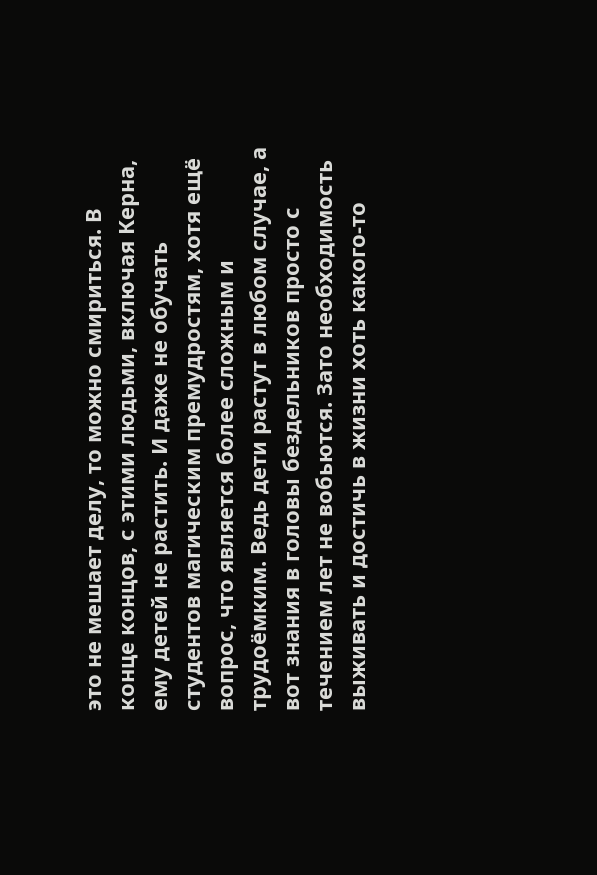это не мешает делу, то можно смириться. В конце концов, с этими людьми, включая Керна, ему детей не растить. И даже не обучать студентов магическим премудростям, хотя ещё вопрос, что является более сложным и трудоёмким. Ведь дети растут в любом случае, а вот знания в головы бездельников просто с течением лет не вобьются. Зато необходимость выживать и достичь в жизни хоть какого-то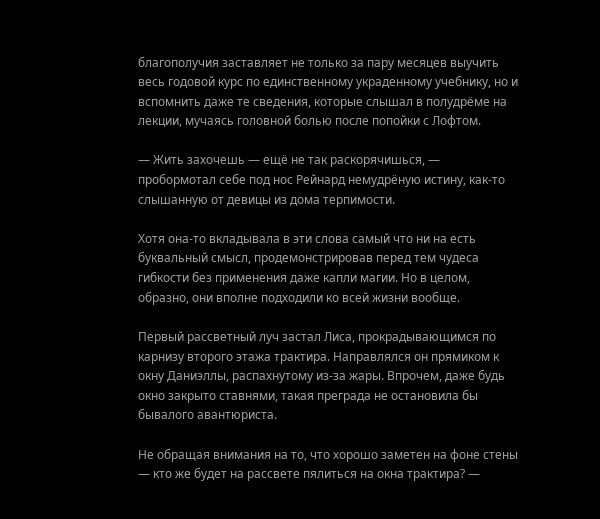благополучия заставляет не только за пару месяцев выучить весь годовой курс по единственному украденному учебнику, но и вспомнить даже те сведения, которые слышал в полудрёме на лекции, мучаясь головной болью после попойки с Лофтом.

— Жить захочешь — ещё не так раскорячишься, — пробормотал себе под нос Рейнард немудрёную истину, как-то слышанную от девицы из дома терпимости.

Хотя она-то вкладывала в эти слова самый что ни на есть буквальный смысл, продемонстрировав перед тем чудеса гибкости без применения даже капли магии. Но в целом, образно, они вполне подходили ко всей жизни вообще.

Первый рассветный луч застал Лиса, прокрадывающимся по карнизу второго этажа трактира. Направлялся он прямиком к окну Даниэллы, распахнутому из-за жары. Впрочем, даже будь окно закрыто ставнями, такая преграда не остановила бы бывалого авантюриста.

Не обращая внимания на то, что хорошо заметен на фоне стены — кто же будет на рассвете пялиться на окна трактира? —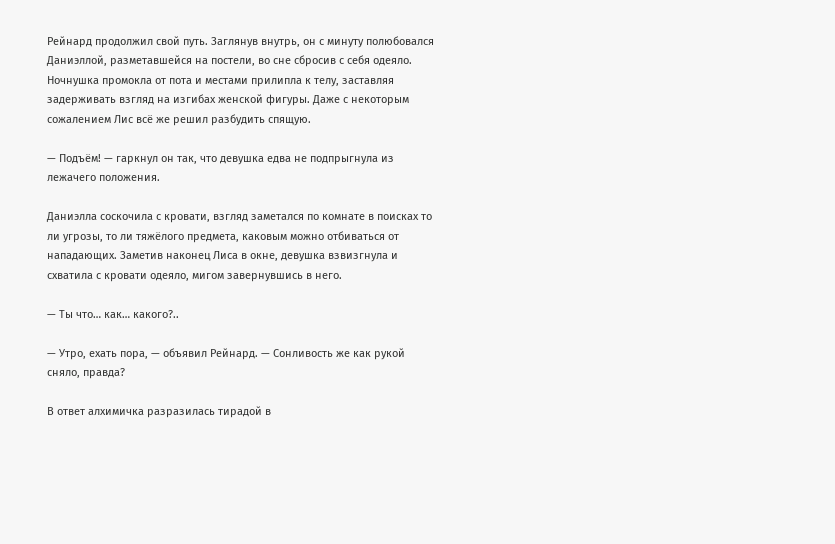Рейнард продолжил свой путь. Заглянув внутрь, он с минуту полюбовался Даниэллой, разметавшейся на постели, во сне сбросив с себя одеяло. Ночнушка промокла от пота и местами прилипла к телу, заставляя задерживать взгляд на изгибах женской фигуры. Даже с некоторым сожалением Лис всё же решил разбудить спящую.

— Подъём! — гаркнул он так, что девушка едва не подпрыгнула из лежачего положения.

Даниэлла соскочила с кровати, взгляд заметался по комнате в поисках то ли угрозы, то ли тяжёлого предмета, каковым можно отбиваться от нападающих. Заметив наконец Лиса в окне, девушка взвизгнула и схватила с кровати одеяло, мигом завернувшись в него.

— Ты что… как… какого?..

— Утро, ехать пора, — объявил Рейнард. — Сонливость же как рукой сняло, правда?

В ответ алхимичка разразилась тирадой в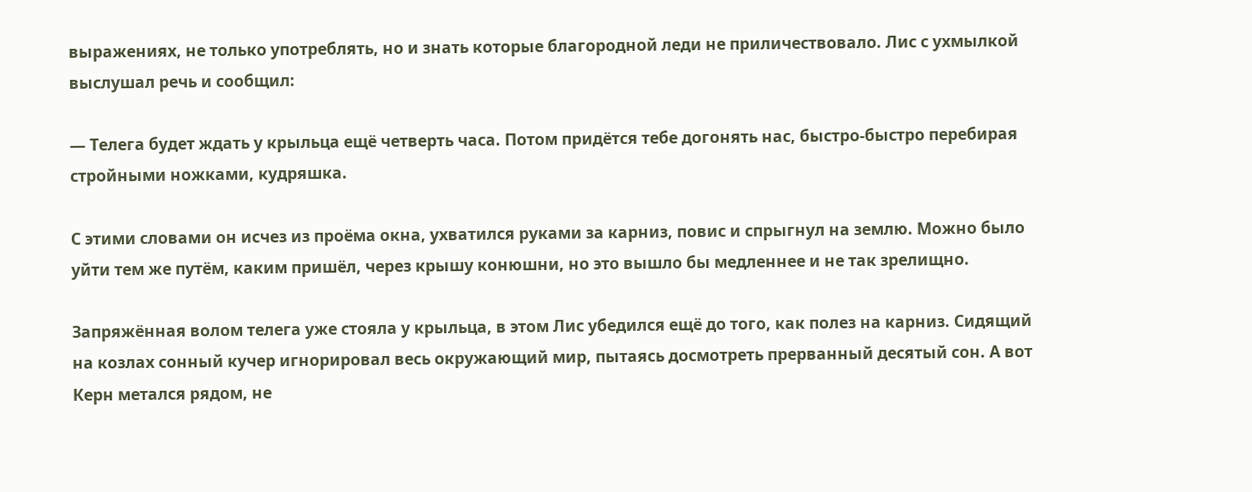выражениях, не только употреблять, но и знать которые благородной леди не приличествовало. Лис с ухмылкой выслушал речь и сообщил:

— Телега будет ждать у крыльца ещё четверть часа. Потом придётся тебе догонять нас, быстро-быстро перебирая стройными ножками, кудряшка.

С этими словами он исчез из проёма окна, ухватился руками за карниз, повис и спрыгнул на землю. Можно было уйти тем же путём, каким пришёл, через крышу конюшни, но это вышло бы медленнее и не так зрелищно.

Запряжённая волом телега уже стояла у крыльца, в этом Лис убедился ещё до того, как полез на карниз. Сидящий на козлах сонный кучер игнорировал весь окружающий мир, пытаясь досмотреть прерванный десятый сон. А вот Керн метался рядом, не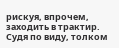рискуя, впрочем, заходить в трактир. Судя по виду, толком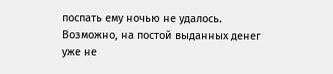поспать ему ночью не удалось. Возможно, на постой выданных денег уже не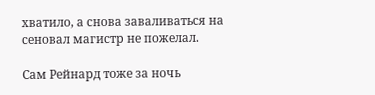хватило, а снова заваливаться на сеновал магистр не пожелал.

Сам Рейнард тоже за ночь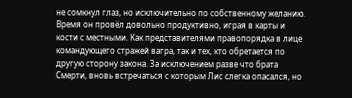не сомкнул глаз, но исключительно по собственному желанию. Время он провёл довольно продуктивно, играя в карты и кости с местными. Как представителями правопорядка в лице командующего стражей вагра, так и тех, кто обретается по другую сторону закона. За исключением разве что брата Смерти, вновь встречаться с которым Лис слегка опасался, но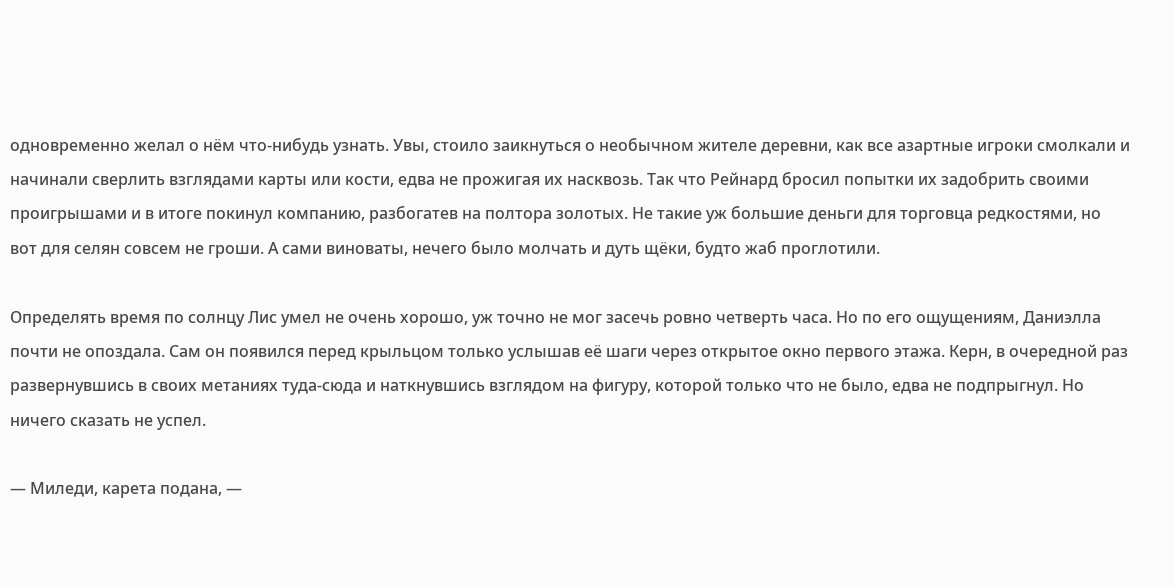одновременно желал о нём что-нибудь узнать. Увы, стоило заикнуться о необычном жителе деревни, как все азартные игроки смолкали и начинали сверлить взглядами карты или кости, едва не прожигая их насквозь. Так что Рейнард бросил попытки их задобрить своими проигрышами и в итоге покинул компанию, разбогатев на полтора золотых. Не такие уж большие деньги для торговца редкостями, но вот для селян совсем не гроши. А сами виноваты, нечего было молчать и дуть щёки, будто жаб проглотили.

Определять время по солнцу Лис умел не очень хорошо, уж точно не мог засечь ровно четверть часа. Но по его ощущениям, Даниэлла почти не опоздала. Сам он появился перед крыльцом только услышав её шаги через открытое окно первого этажа. Керн, в очередной раз развернувшись в своих метаниях туда-сюда и наткнувшись взглядом на фигуру, которой только что не было, едва не подпрыгнул. Но ничего сказать не успел.

— Миледи, карета подана, —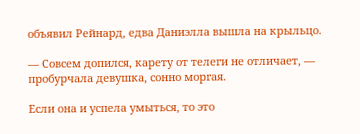объявил Рейнард, едва Даниэлла вышла на крыльцо.

— Совсем допился, карету от телеги не отличает, — пробурчала девушка, сонно моргая.

Если она и успела умыться, то это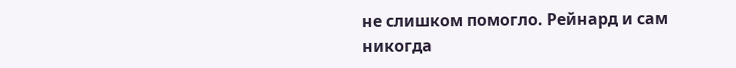не слишком помогло. Рейнард и сам никогда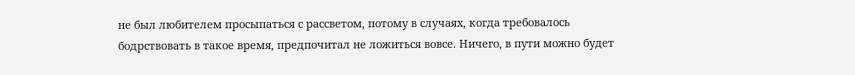не был любителем просыпаться с рассветом, потому в случаях, когда требовалось бодрствовать в такое время, предпочитал не ложиться вовсе. Ничего, в пути можно будет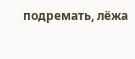подремать, лёжа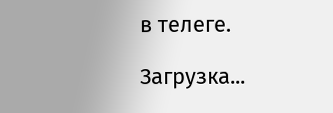в телеге.

Загрузка...